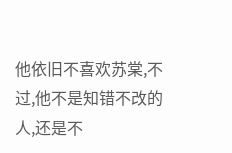他依旧不喜欢苏棠,不过,他不是知错不改的人,还是不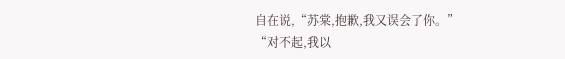自在说,“苏棠,抱歉,我又误会了你。”
“对不起,我以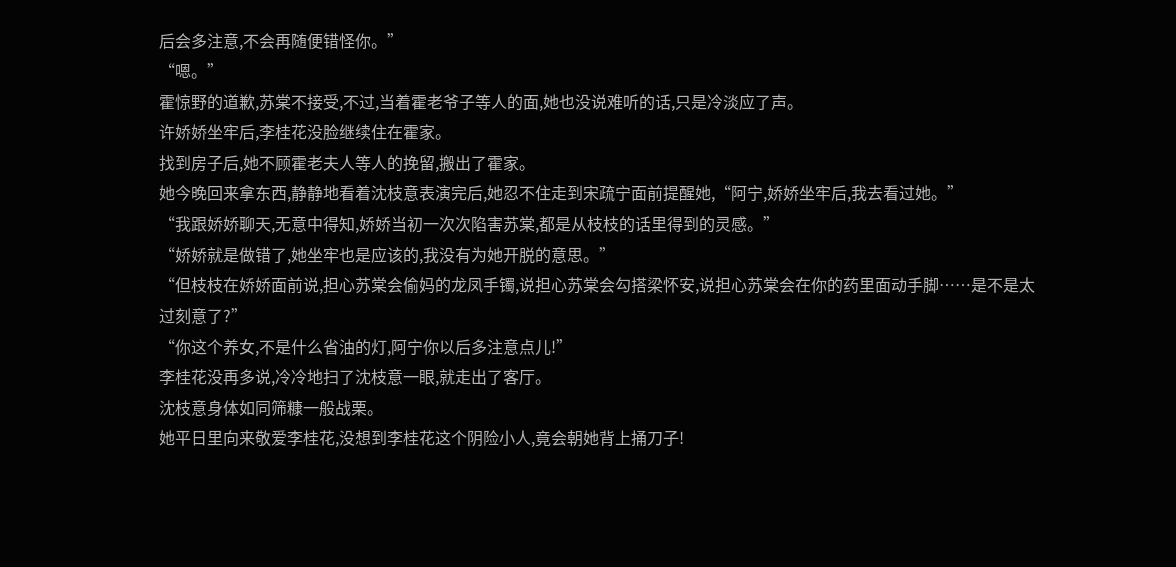后会多注意,不会再随便错怪你。”
“嗯。”
霍惊野的道歉,苏棠不接受,不过,当着霍老爷子等人的面,她也没说难听的话,只是冷淡应了声。
许娇娇坐牢后,李桂花没脸继续住在霍家。
找到房子后,她不顾霍老夫人等人的挽留,搬出了霍家。
她今晚回来拿东西,静静地看着沈枝意表演完后,她忍不住走到宋疏宁面前提醒她,“阿宁,娇娇坐牢后,我去看过她。”
“我跟娇娇聊天,无意中得知,娇娇当初一次次陷害苏棠,都是从枝枝的话里得到的灵感。”
“娇娇就是做错了,她坐牢也是应该的,我没有为她开脱的意思。”
“但枝枝在娇娇面前说,担心苏棠会偷妈的龙凤手镯,说担心苏棠会勾搭梁怀安,说担心苏棠会在你的药里面动手脚……是不是太过刻意了?”
“你这个养女,不是什么省油的灯,阿宁你以后多注意点儿!”
李桂花没再多说,冷冷地扫了沈枝意一眼,就走出了客厅。
沈枝意身体如同筛糠一般战栗。
她平日里向来敬爱李桂花,没想到李桂花这个阴险小人,竟会朝她背上捅刀子!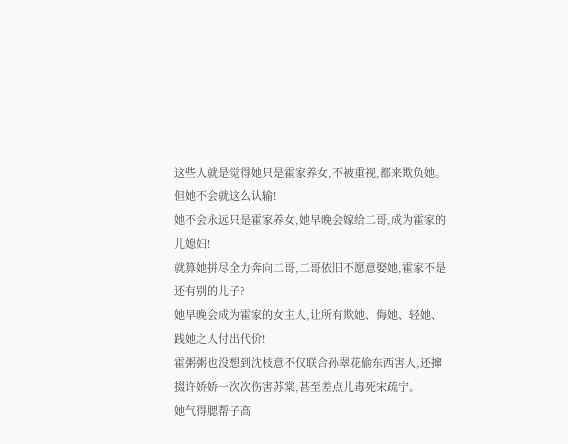这些人就是觉得她只是霍家养女,不被重视,都来欺负她。
但她不会就这么认输!
她不会永远只是霍家养女,她早晚会嫁给二哥,成为霍家的儿媳妇!
就算她拼尽全力奔向二哥,二哥依旧不愿意娶她,霍家不是还有别的儿子?
她早晚会成为霍家的女主人,让所有欺她、侮她、轻她、践她之人付出代价!
霍粥粥也没想到沈枝意不仅联合孙翠花偷东西害人,还撺掇许娇娇一次次伤害苏棠,甚至差点儿毒死宋疏宁。
她气得腮帮子高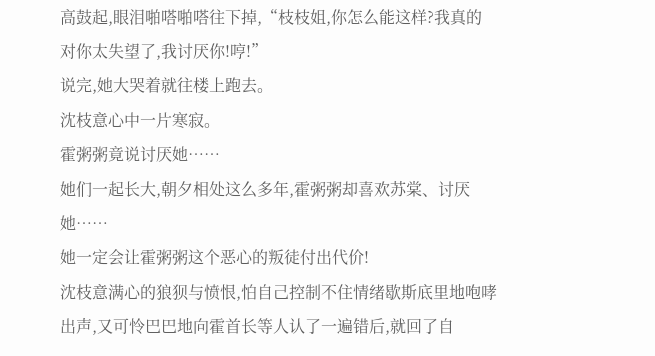高鼓起,眼泪啪嗒啪嗒往下掉,“枝枝姐,你怎么能这样?我真的对你太失望了,我讨厌你!哼!”
说完,她大哭着就往楼上跑去。
沈枝意心中一片寒寂。
霍粥粥竟说讨厌她……
她们一起长大,朝夕相处这么多年,霍粥粥却喜欢苏棠、讨厌她……
她一定会让霍粥粥这个恶心的叛徒付出代价!
沈枝意满心的狼狈与愤恨,怕自己控制不住情绪歇斯底里地咆哮出声,又可怜巴巴地向霍首长等人认了一遍错后,就回了自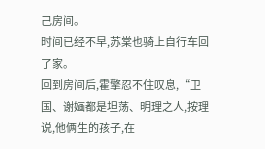己房间。
时间已经不早,苏棠也骑上自行车回了家。
回到房间后,霍擎忍不住叹息,“卫国、谢婳都是坦荡、明理之人,按理说,他俩生的孩子,在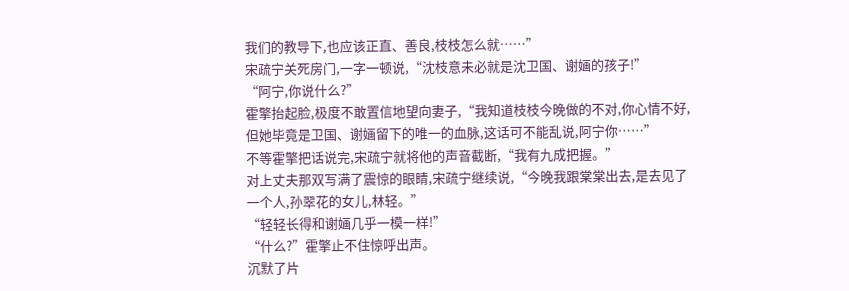我们的教导下,也应该正直、善良,枝枝怎么就……”
宋疏宁关死房门,一字一顿说,“沈枝意未必就是沈卫国、谢婳的孩子!”
“阿宁,你说什么?”
霍擎抬起脸,极度不敢置信地望向妻子,“我知道枝枝今晚做的不对,你心情不好,但她毕竟是卫国、谢婳留下的唯一的血脉,这话可不能乱说,阿宁你……”
不等霍擎把话说完,宋疏宁就将他的声音截断,“我有九成把握。”
对上丈夫那双写满了震惊的眼睛,宋疏宁继续说,“今晚我跟棠棠出去,是去见了一个人,孙翠花的女儿,林轻。”
“轻轻长得和谢婳几乎一模一样!”
“什么?”霍擎止不住惊呼出声。
沉默了片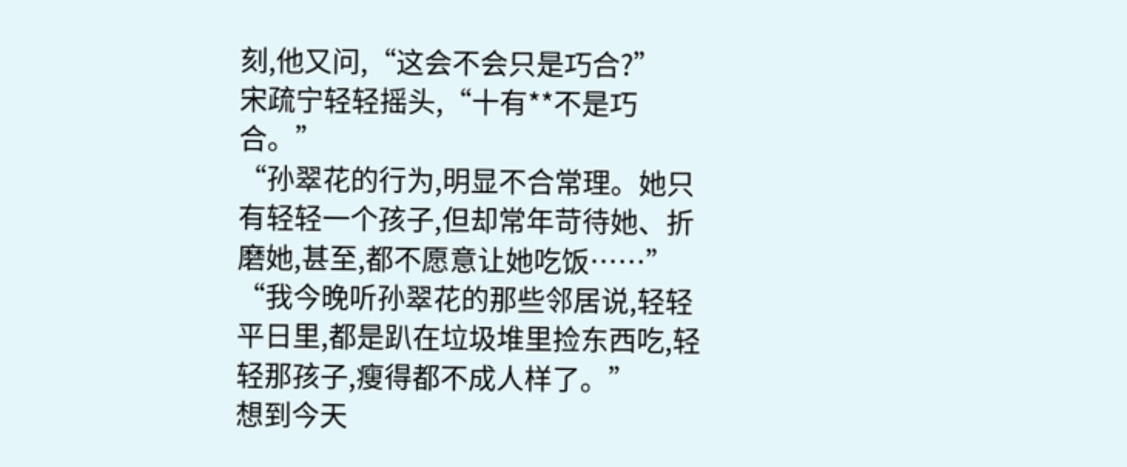刻,他又问,“这会不会只是巧合?”
宋疏宁轻轻摇头,“十有**不是巧合。”
“孙翠花的行为,明显不合常理。她只有轻轻一个孩子,但却常年苛待她、折磨她,甚至,都不愿意让她吃饭……”
“我今晚听孙翠花的那些邻居说,轻轻平日里,都是趴在垃圾堆里捡东西吃,轻轻那孩子,瘦得都不成人样了。”
想到今天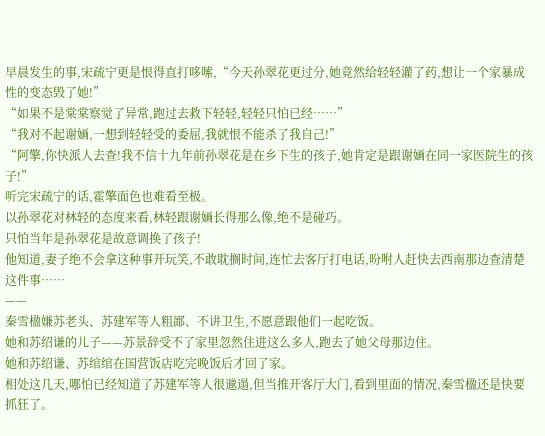早晨发生的事,宋疏宁更是恨得直打哆嗦,“今天孙翠花更过分,她竟然给轻轻灌了药,想让一个家暴成性的变态毁了她!”
“如果不是棠棠察觉了异常,跑过去救下轻轻,轻轻只怕已经……”
“我对不起谢婳,一想到轻轻受的委屈,我就恨不能杀了我自己!”
“阿擎,你快派人去查!我不信十九年前孙翠花是在乡下生的孩子,她肯定是跟谢婳在同一家医院生的孩子!”
听完宋疏宁的话,霍擎面色也难看至极。
以孙翠花对林轻的态度来看,林轻跟谢婳长得那么像,绝不是碰巧。
只怕当年是孙翠花是故意调换了孩子!
他知道,妻子绝不会拿这种事开玩笑,不敢耽搁时间,连忙去客厅打电话,吩咐人赶快去西南那边查清楚这件事……
——
秦雪楹嫌苏老头、苏建军等人粗鄙、不讲卫生,不愿意跟他们一起吃饭。
她和苏绍谦的儿子——苏景辞受不了家里忽然住进这么多人,跑去了她父母那边住。
她和苏绍谦、苏绾绾在国营饭店吃完晚饭后才回了家。
相处这几天,哪怕已经知道了苏建军等人很邋遢,但当推开客厅大门,看到里面的情况,秦雪楹还是快要抓狂了。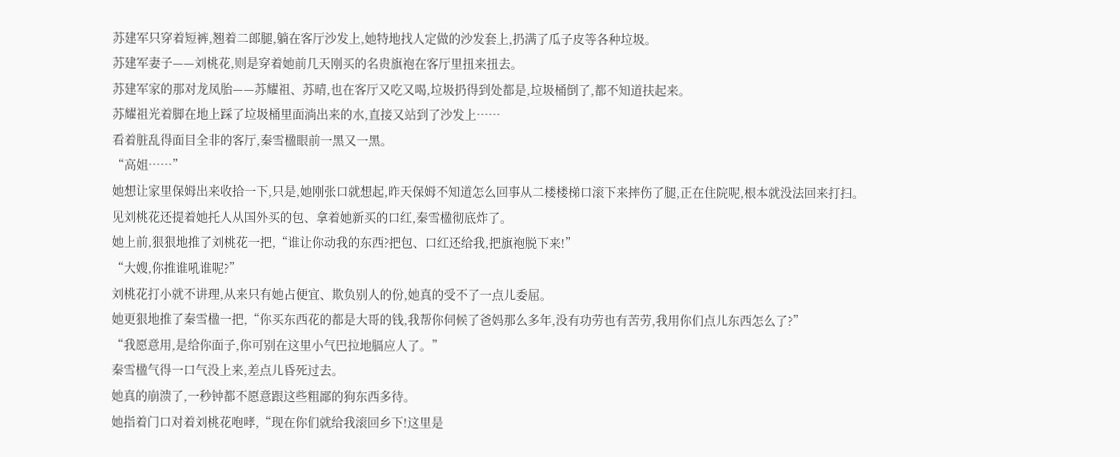苏建军只穿着短裤,翘着二郎腿,躺在客厅沙发上,她特地找人定做的沙发套上,扔满了瓜子皮等各种垃圾。
苏建军妻子——刘桃花,则是穿着她前几天刚买的名贵旗袍在客厅里扭来扭去。
苏建军家的那对龙凤胎——苏耀祖、苏晴,也在客厅又吃又喝,垃圾扔得到处都是,垃圾桶倒了,都不知道扶起来。
苏耀祖光着脚在地上踩了垃圾桶里面淌出来的水,直接又站到了沙发上……
看着脏乱得面目全非的客厅,秦雪楹眼前一黑又一黑。
“高姐……”
她想让家里保姆出来收拾一下,只是,她刚张口就想起,昨天保姆不知道怎么回事从二楼楼梯口滚下来摔伤了腿,正在住院呢,根本就没法回来打扫。
见刘桃花还提着她托人从国外买的包、拿着她新买的口红,秦雪楹彻底炸了。
她上前,狠狠地推了刘桃花一把,“谁让你动我的东西?把包、口红还给我,把旗袍脱下来!”
“大嫂,你推谁吼谁呢?”
刘桃花打小就不讲理,从来只有她占便宜、欺负别人的份,她真的受不了一点儿委屈。
她更狠地推了秦雪楹一把,“你买东西花的都是大哥的钱,我帮你伺候了爸妈那么多年,没有功劳也有苦劳,我用你们点儿东西怎么了?”
“我愿意用,是给你面子,你可别在这里小气巴拉地膈应人了。”
秦雪楹气得一口气没上来,差点儿昏死过去。
她真的崩溃了,一秒钟都不愿意跟这些粗鄙的狗东西多待。
她指着门口对着刘桃花咆哮,“现在你们就给我滚回乡下!这里是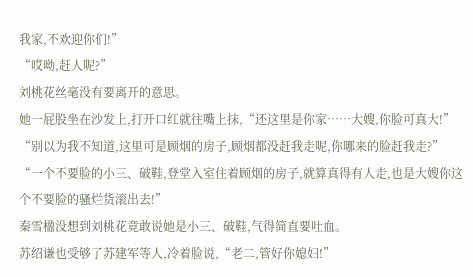我家,不欢迎你们!”
“哎呦,赶人呢?”
刘桃花丝毫没有要离开的意思。
她一屁股坐在沙发上,打开口红就往嘴上抹,“还这里是你家……大嫂,你脸可真大!”
“别以为我不知道,这里可是顾烟的房子,顾烟都没赶我走呢,你哪来的脸赶我走?”
“一个不要脸的小三、破鞋,登堂入室住着顾烟的房子,就算真得有人走,也是大嫂你这个不要脸的骚烂货滚出去!”
秦雪楹没想到刘桃花竟敢说她是小三、破鞋,气得简直要吐血。
苏绍谦也受够了苏建军等人,冷着脸说,“老二,管好你媳妇!”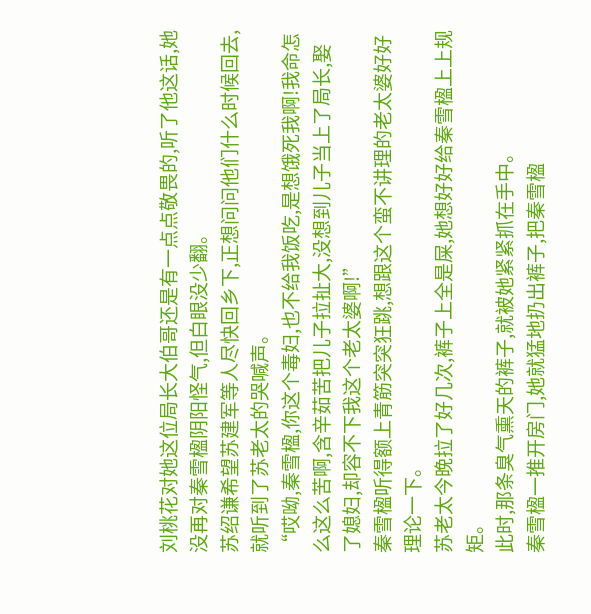刘桃花对她这位局长大伯哥还是有一点点敬畏的,听了他这话,她没再对秦雪楹阴阳怪气,但白眼没少翻。
苏绍谦希望苏建军等人尽快回乡下,正想问问他们什么时候回去,就听到了苏老太的哭喊声。
“哎呦,秦雪楹,你这个毒妇,也不给我饭吃,是想饿死我啊!我命怎么这么苦啊,含辛茹苦把儿子拉扯大,没想到儿子当上了局长,娶了媳妇,却容不下我这个老太婆啊!”
秦雪楹听得额上青筋突突狂跳,想跟这个蛮不讲理的老太婆好好理论一下。
苏老太今晚拉了好几次,裤子上全是屎,她想好好给秦雪楹上上规矩。
此时,那条臭气熏天的裤子,就被她紧紧抓在手中。
秦雪楹一推开房门,她就猛地扔出裤子,把秦雪楹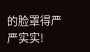的脸罩得严严实实!